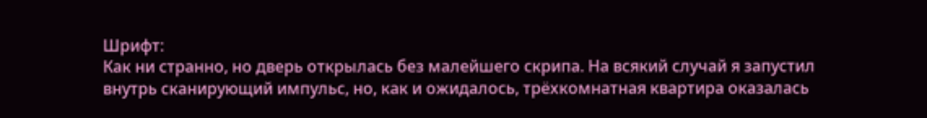Шрифт:
Как ни странно, но дверь открылась без малейшего скрипа. На всякий случай я запустил внутрь сканирующий импульс, но, как и ожидалось, трёхкомнатная квартира оказалась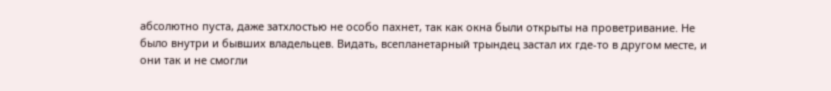абсолютно пуста, даже затхлостью не особо пахнет, так как окна были открыты на проветривание. Не было внутри и бывших владельцев. Видать, всепланетарный трындец застал их где-то в другом месте, и они так и не смогли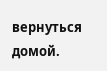вернуться домой.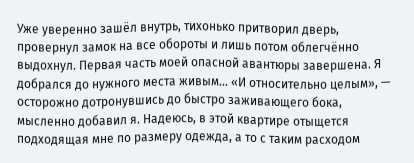Уже уверенно зашёл внутрь, тихонько притворил дверь, провернул замок на все обороты и лишь потом облегчённо выдохнул. Первая часть моей опасной авантюры завершена. Я добрался до нужного места живым… «И относительно целым», — осторожно дотронувшись до быстро заживающего бока, мысленно добавил я. Надеюсь, в этой квартире отыщется подходящая мне по размеру одежда, а то с таким расходом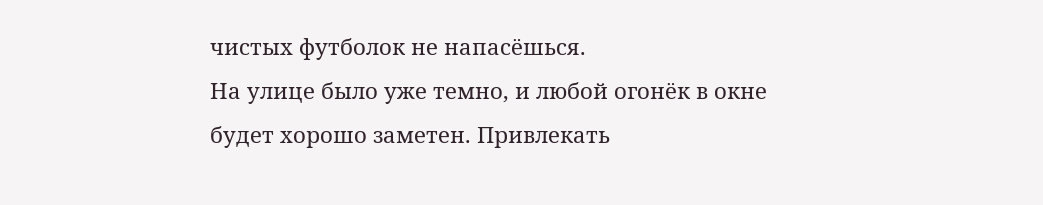чистых футболок не напасёшься.
На улице было уже темно, и любой огонёк в окне будет хорошо заметен. Привлекать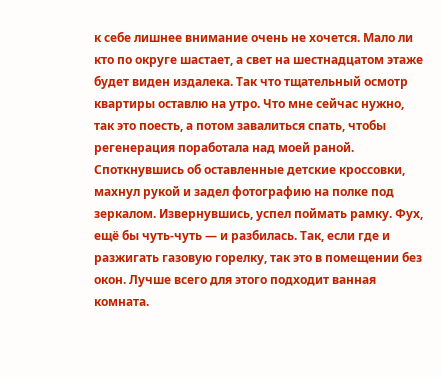к себе лишнее внимание очень не хочется. Мало ли кто по округе шастает, а свет на шестнадцатом этаже будет виден издалека. Так что тщательный осмотр квартиры оставлю на утро. Что мне сейчас нужно, так это поесть, а потом завалиться спать, чтобы регенерация поработала над моей раной.
Споткнувшись об оставленные детские кроссовки, махнул рукой и задел фотографию на полке под зеркалом. Извернувшись, успел поймать рамку. Фух, ещё бы чуть-чуть — и разбилась. Так, если где и разжигать газовую горелку, так это в помещении без окон. Лучше всего для этого подходит ванная комната.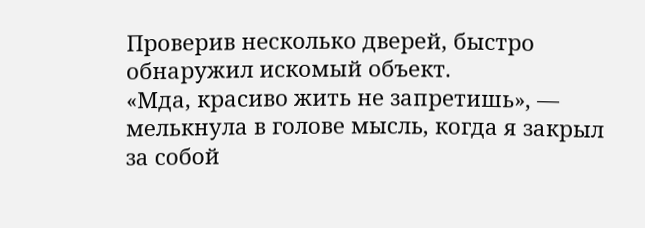Проверив несколько дверей, быстро обнаружил искомый объект.
«Мда, красиво жить не запретишь», — мелькнула в голове мысль, когда я закрыл за собой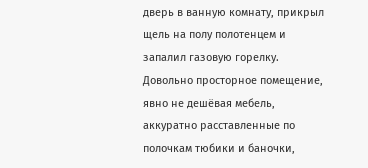дверь в ванную комнату, прикрыл щель на полу полотенцем и запалил газовую горелку. Довольно просторное помещение, явно не дешёвая мебель, аккуратно расставленные по полочкам тюбики и баночки,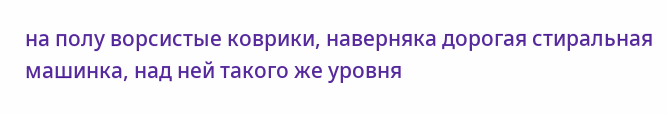на полу ворсистые коврики, наверняка дорогая стиральная машинка, над ней такого же уровня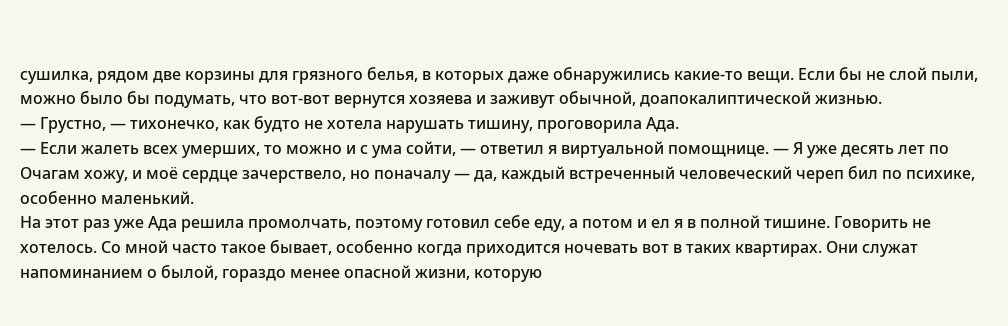сушилка, рядом две корзины для грязного белья, в которых даже обнаружились какие-то вещи. Если бы не слой пыли, можно было бы подумать, что вот-вот вернутся хозяева и заживут обычной, доапокалиптической жизнью.
— Грустно, — тихонечко, как будто не хотела нарушать тишину, проговорила Ада.
— Если жалеть всех умерших, то можно и с ума сойти, — ответил я виртуальной помощнице. — Я уже десять лет по Очагам хожу, и моё сердце зачерствело, но поначалу — да, каждый встреченный человеческий череп бил по психике, особенно маленький.
На этот раз уже Ада решила промолчать, поэтому готовил себе еду, а потом и ел я в полной тишине. Говорить не хотелось. Со мной часто такое бывает, особенно когда приходится ночевать вот в таких квартирах. Они служат напоминанием о былой, гораздо менее опасной жизни, которую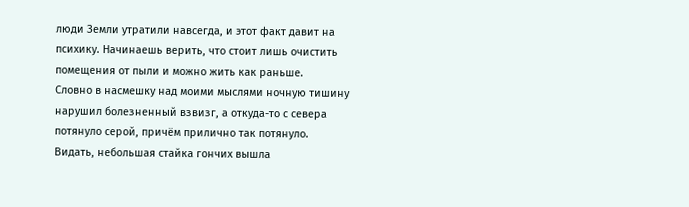люди Земли утратили навсегда, и этот факт давит на психику. Начинаешь верить, что стоит лишь очистить помещения от пыли и можно жить как раньше.
Словно в насмешку над моими мыслями ночную тишину нарушил болезненный взвизг, а откуда-то с севера потянуло серой, причём прилично так потянуло. Видать, небольшая стайка гончих вышла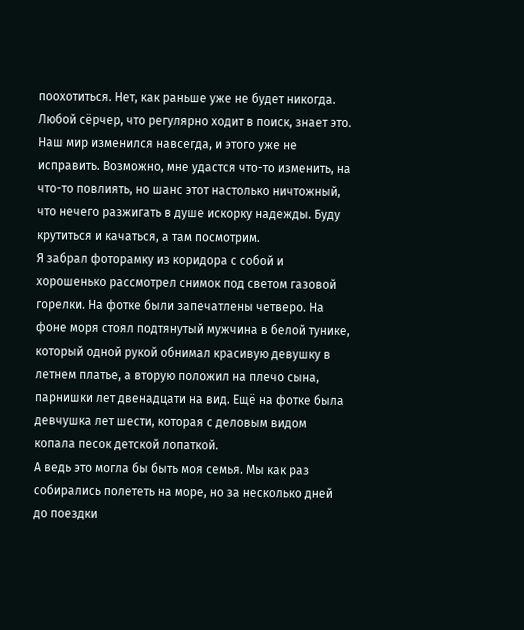поохотиться. Нет, как раньше уже не будет никогда. Любой сёрчер, что регулярно ходит в поиск, знает это. Наш мир изменился навсегда, и этого уже не исправить. Возможно, мне удастся что-то изменить, на что-то повлиять, но шанс этот настолько ничтожный, что нечего разжигать в душе искорку надежды. Буду крутиться и качаться, а там посмотрим.
Я забрал фоторамку из коридора с собой и хорошенько рассмотрел снимок под светом газовой горелки. На фотке были запечатлены четверо. На фоне моря стоял подтянутый мужчина в белой тунике, который одной рукой обнимал красивую девушку в летнем платье, а вторую положил на плечо сына, парнишки лет двенадцати на вид. Ещё на фотке была девчушка лет шести, которая с деловым видом копала песок детской лопаткой.
А ведь это могла бы быть моя семья. Мы как раз собирались полететь на море, но за несколько дней до поездки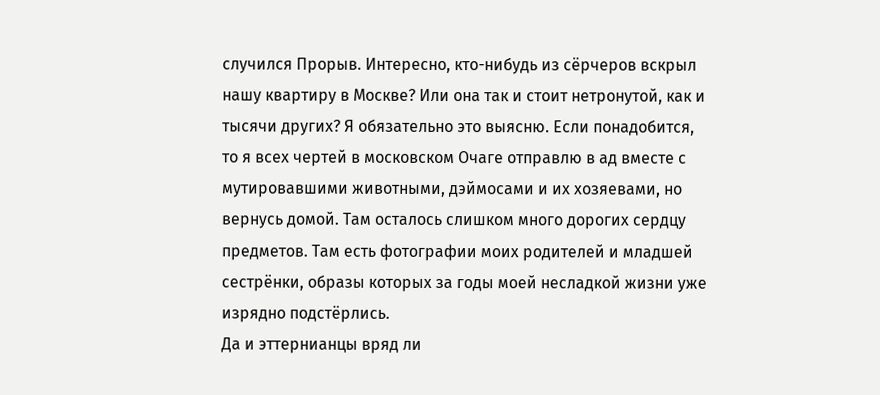случился Прорыв. Интересно, кто-нибудь из сёрчеров вскрыл нашу квартиру в Москве? Или она так и стоит нетронутой, как и тысячи других? Я обязательно это выясню. Если понадобится, то я всех чертей в московском Очаге отправлю в ад вместе с мутировавшими животными, дэймосами и их хозяевами, но вернусь домой. Там осталось слишком много дорогих сердцу предметов. Там есть фотографии моих родителей и младшей сестрёнки, образы которых за годы моей несладкой жизни уже изрядно подстёрлись.
Да и эттернианцы вряд ли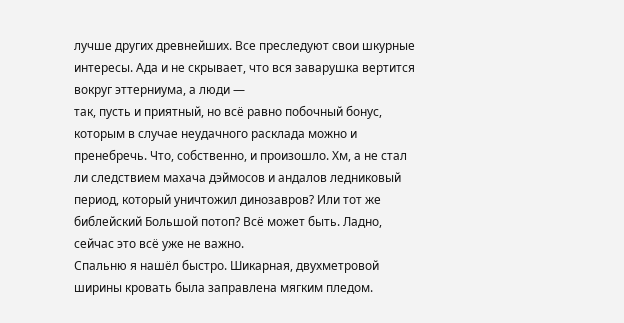лучше других древнейших. Все преследуют свои шкурные интересы. Ада и не скрывает, что вся заварушка вертится вокруг эттерниума, а люди —
так, пусть и приятный, но всё равно побочный бонус, которым в случае неудачного расклада можно и пренебречь. Что, собственно, и произошло. Хм, а не стал ли следствием махача дэймосов и андалов ледниковый период, который уничтожил динозавров? Или тот же библейский Большой потоп? Всё может быть. Ладно, сейчас это всё уже не важно.
Спальню я нашёл быстро. Шикарная, двухметровой ширины кровать была заправлена мягким пледом.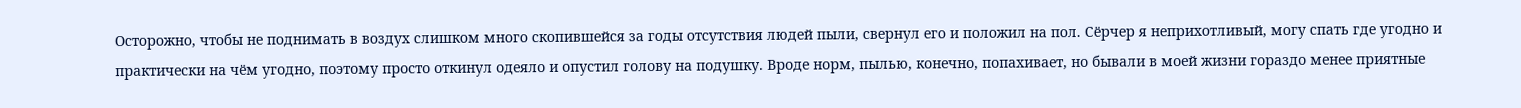Осторожно, чтобы не поднимать в воздух слишком много скопившейся за годы отсутствия людей пыли, свернул его и положил на пол. Сёрчер я неприхотливый, могу спать где угодно и практически на чём угодно, поэтому просто откинул одеяло и опустил голову на подушку. Вроде норм, пылью, конечно, попахивает, но бывали в моей жизни гораздо менее приятные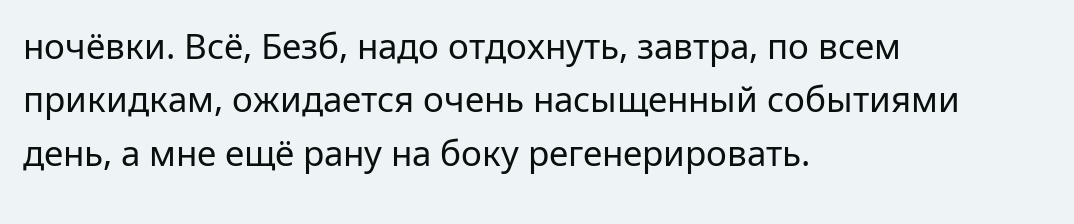ночёвки. Всё, Безб, надо отдохнуть, завтра, по всем прикидкам, ожидается очень насыщенный событиями день, а мне ещё рану на боку регенерировать.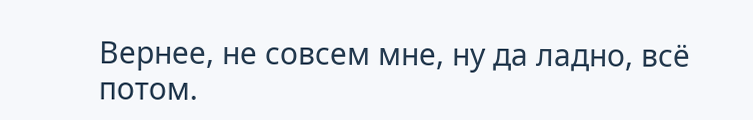Вернее, не совсем мне, ну да ладно, всё потом.